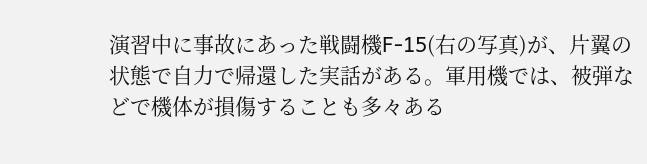演習中に事故にあった戦闘機F-15(右の写真)が、片翼の状態で自力で帰還した実話がある。軍用機では、被弾などで機体が損傷することも多々ある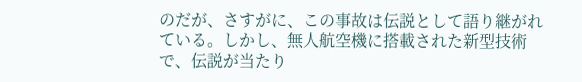のだが、さすがに、この事故は伝説として語り継がれている。しかし、無人航空機に搭載された新型技術で、伝説が当たり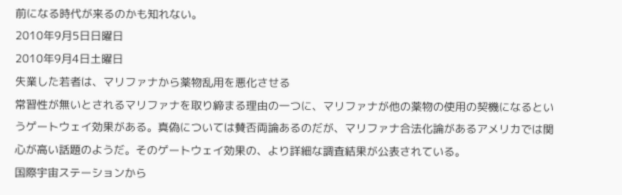前になる時代が来るのかも知れない。
2010年9月5日日曜日
2010年9月4日土曜日
失業した若者は、マリファナから薬物乱用を悪化させる
常習性が無いとされるマリファナを取り締まる理由の一つに、マリファナが他の薬物の使用の契機になるというゲートウェイ効果がある。真偽については賛否両論あるのだが、マリファナ合法化論があるアメリカでは関心が高い話題のようだ。そのゲートウェイ効果の、より詳細な調査結果が公表されている。
国際宇宙ステーションから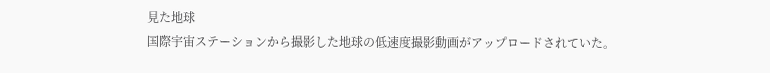見た地球
国際宇宙ステーションから撮影した地球の低速度撮影動画がアップロードされていた。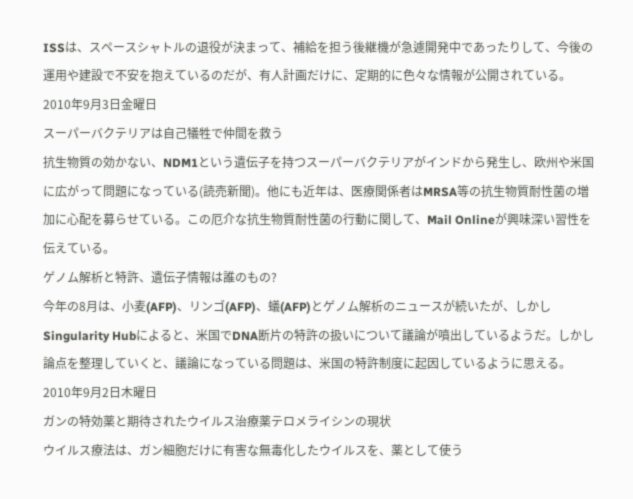ISSは、スペースシャトルの退役が決まって、補給を担う後継機が急遽開発中であったりして、今後の運用や建設で不安を抱えているのだが、有人計画だけに、定期的に色々な情報が公開されている。
2010年9月3日金曜日
スーパーバクテリアは自己犠牲で仲間を救う
抗生物質の効かない、NDM1という遺伝子を持つスーパーバクテリアがインドから発生し、欧州や米国に広がって問題になっている(読売新聞)。他にも近年は、医療関係者はMRSA等の抗生物質耐性菌の増加に心配を募らせている。この厄介な抗生物質耐性菌の行動に関して、Mail Onlineが興味深い習性を伝えている。
ゲノム解析と特許、遺伝子情報は誰のもの?
今年の8月は、小麦(AFP)、リンゴ(AFP)、蟻(AFP)とゲノム解析のニュースが続いたが、しかしSingularity Hubによると、米国でDNA断片の特許の扱いについて議論が噴出しているようだ。しかし論点を整理していくと、議論になっている問題は、米国の特許制度に起因しているように思える。
2010年9月2日木曜日
ガンの特効薬と期待されたウイルス治療薬テロメライシンの現状
ウイルス療法は、ガン細胞だけに有害な無毒化したウイルスを、薬として使う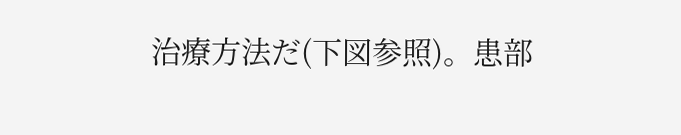治療方法だ(下図参照)。患部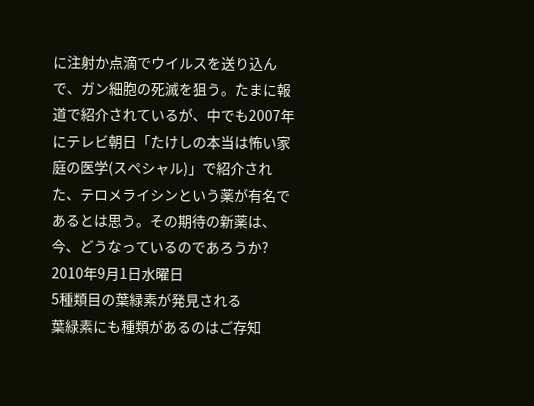に注射か点滴でウイルスを送り込んで、ガン細胞の死滅を狙う。たまに報道で紹介されているが、中でも2007年にテレビ朝日「たけしの本当は怖い家庭の医学(スペシャル)」で紹介された、テロメライシンという薬が有名であるとは思う。その期待の新薬は、今、どうなっているのであろうか?
2010年9月1日水曜日
5種類目の葉緑素が発見される
葉緑素にも種類があるのはご存知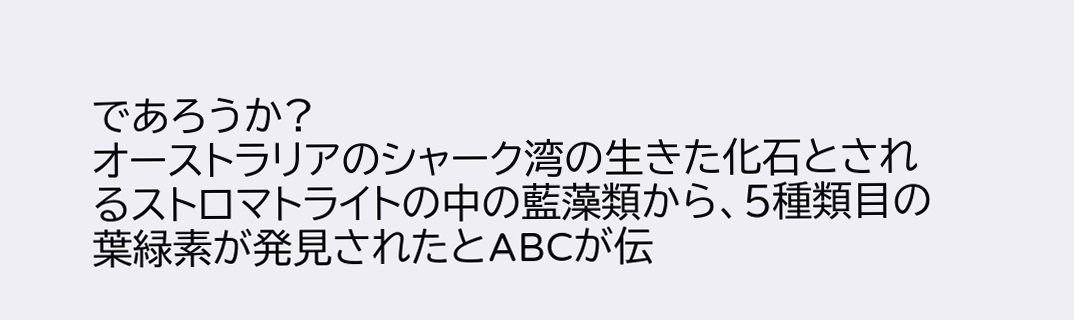であろうか?
オーストラリアのシャーク湾の生きた化石とされるストロマトライトの中の藍藻類から、5種類目の葉緑素が発見されたとABCが伝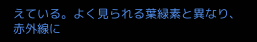えている。よく見られる葉緑素と異なり、赤外線に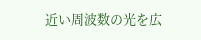近い周波数の光を広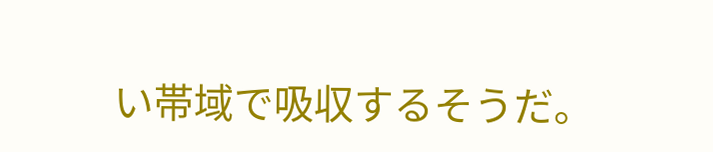い帯域で吸収するそうだ。